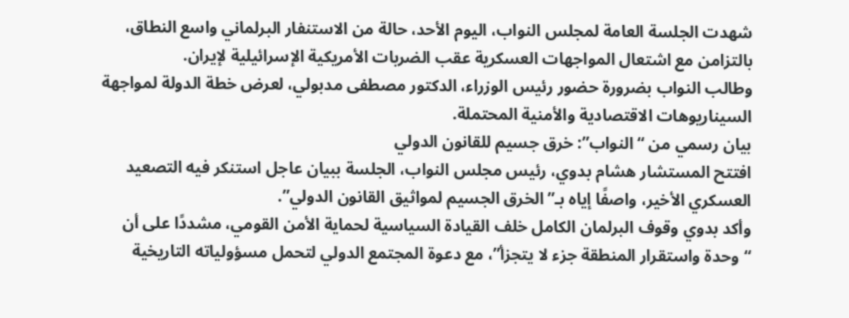شهدت الجلسة العامة لمجلس النواب، اليوم الأحد، حالة من الاستنفار البرلماني واسع النطاق، بالتزامن مع اشتعال المواجهات العسكرية عقب الضربات الأمريكية الإسرائيلية لإيران.
وطالب النواب بضرورة حضور رئيس الوزراء، الدكتور مصطفى مدبولي، لعرض خطة الدولة لمواجهة السيناريوهات الاقتصادية والأمنية المحتملة.
بيان رسمي من “النواب”: خرق جسيم للقانون الدولي
افتتح المستشار هشام بدوي، رئيس مجلس النواب، الجلسة ببيان عاجل استنكر فيه التصعيد العسكري الأخير، واصفًا إياه بـ”الخرق الجسيم لمواثيق القانون الدولي”.
وأكد بدوي وقوف البرلمان الكامل خلف القيادة السياسية لحماية الأمن القومي، مشددًا على أن “وحدة واستقرار المنطقة جزء لا يتجزأ”، مع دعوة المجتمع الدولي لتحمل مسؤولياته التاريخية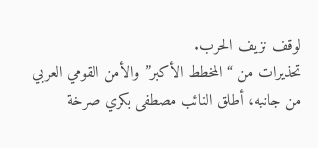لوقف نزيف الحرب.
تحذيرات من “المخطط الأكبر” والأمن القومي العربي
من جانبه، أطلق النائب مصطفى بكري صرخة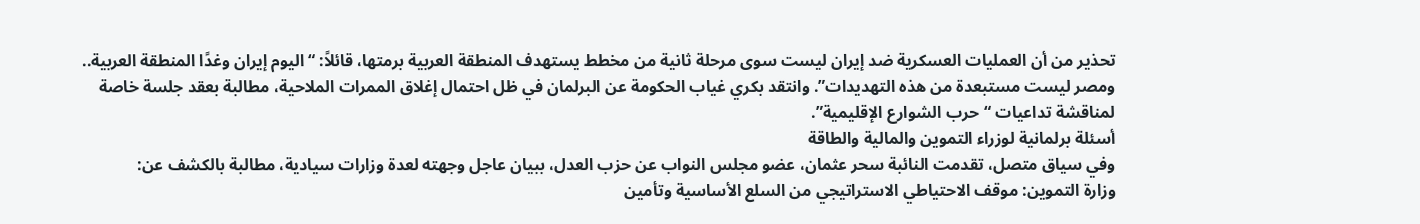تحذير من أن العمليات العسكرية ضد إيران ليست سوى مرحلة ثانية من مخطط يستهدف المنطقة العربية برمتها، قائلاً: “اليوم إيران وغدًا المنطقة العربية.. ومصر ليست مستبعدة من هذه التهديدات”. وانتقد بكري غياب الحكومة عن البرلمان في ظل احتمال إغلاق الممرات الملاحية، مطالبة بعقد جلسة خاصة لمناقشة تداعيات “حرب الشوارع الإقليمية”.
أسئلة برلمانية لوزراء التموين والمالية والطاقة
وفي سياق متصل، تقدمت النائبة سحر عثمان، عضو مجلس النواب عن حزب العدل، ببيان عاجل وجهته لعدة وزارات سيادية، مطالبة بالكشف عن:
وزارة التموين: موقف الاحتياطي الاستراتيجي من السلع الأساسية وتأمين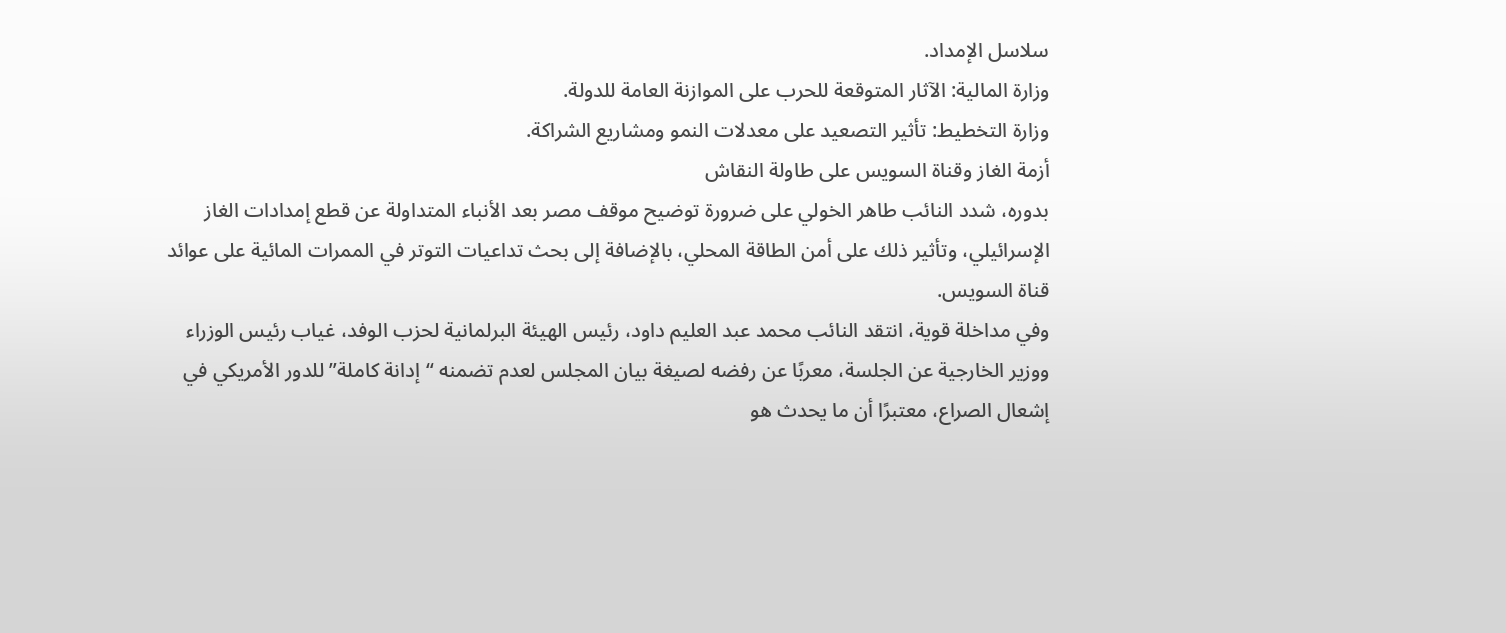سلاسل الإمداد.
وزارة المالية: الآثار المتوقعة للحرب على الموازنة العامة للدولة.
وزارة التخطيط: تأثير التصعيد على معدلات النمو ومشاريع الشراكة.
أزمة الغاز وقناة السويس على طاولة النقاش
بدوره، شدد النائب طاهر الخولي على ضرورة توضيح موقف مصر بعد الأنباء المتداولة عن قطع إمدادات الغاز الإسرائيلي، وتأثير ذلك على أمن الطاقة المحلي، بالإضافة إلى بحث تداعيات التوتر في الممرات المائية على عوائد قناة السويس.
وفي مداخلة قوية، انتقد النائب محمد عبد العليم داود، رئيس الهيئة البرلمانية لحزب الوفد، غياب رئيس الوزراء ووزير الخارجية عن الجلسة، معربًا عن رفضه لصيغة بيان المجلس لعدم تضمنه “إدانة كاملة” للدور الأمريكي في إشعال الصراع، معتبرًا أن ما يحدث هو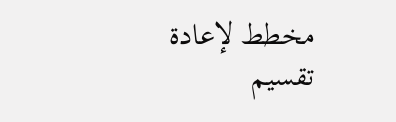مخطط لإعادة تقسيم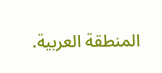المنطقة العربية.